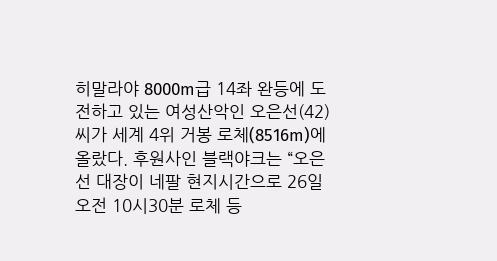히말라야 8000m급 14좌 완등에 도전하고 있는 여성산악인 오은선(42)씨가 세계 4위 거봉 로체(8516m)에 올랐다. 후원사인 블랙야크는 “오은선 대장이 네팔 현지시간으로 26일 오전 10시30분 로체 등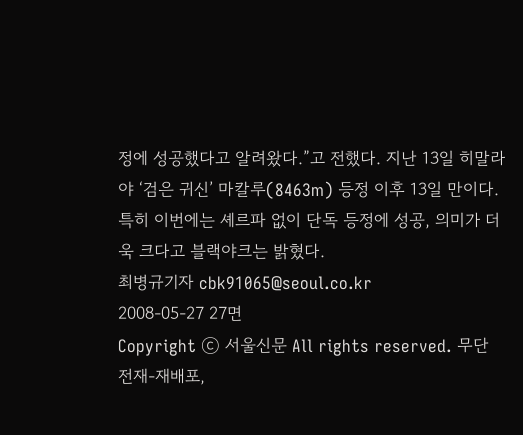정에 성공했다고 알려왔다.”고 전했다. 지난 13일 히말라야 ‘검은 귀신’ 마칼루(8463m) 등정 이후 13일 만이다. 특히 이번에는 셰르파 없이 단독 등정에 성공, 의미가 더욱 크다고 블랙야크는 밝혔다.
최병규기자 cbk91065@seoul.co.kr
2008-05-27 27면
Copyright ⓒ 서울신문 All rights reserved. 무단 전재-재배포,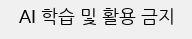AI 학습 및 활용 금지